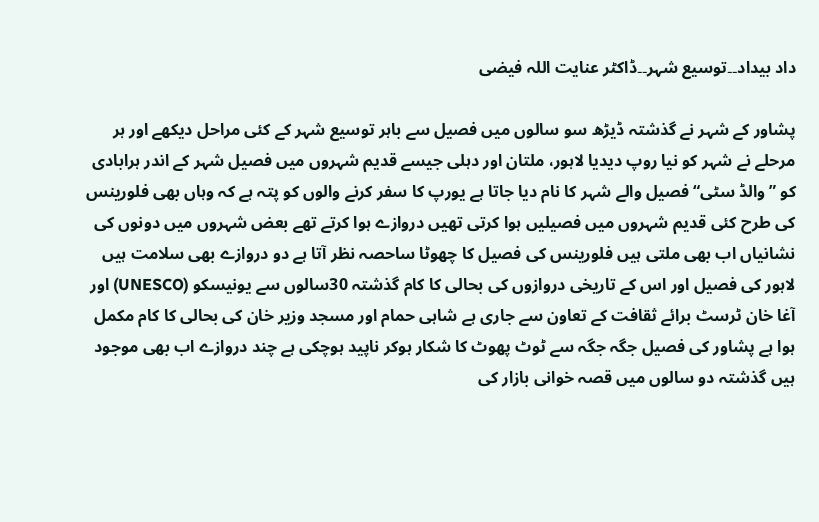داد بیداد۔۔توسیع شہر۔۔ڈاکٹر عنایت اللہ فیضی

پشاور کے شہر نے گذشتہ ڈیڑھ سو سالوں میں فصیل سے باہر توسیع شہر کے کئی مراحل دیکھے اور ہر مرحلے نے شہر کو نیا روپ دیدیا لاہور، ملتان اور دہلی جیسے قدیم شہروں میں فصیل شہر کے اندر ہرابادی کو ”والڈ سٹی“ فصیل والے شہر کا نام دیا جاتا ہے یورپ کا سفر کرنے والوں کو پتہ ہے کہ وہاں بھی فلورینس کی طرح کئی قدیم شہروں میں فصیلیں ہوا کرتی تھیں دروازے ہوا کرتے تھے بعض شہروں میں دونوں کی نشانیاں اب بھی ملتی ہیں فلورینس کی فصیل کا چھوٹا ساحصہ نظر آتا ہے دو دروازے بھی سلامت ہیں لاہور کی فصیل اور اس کے تاریخی دروازوں کی بحالی کا کام گذشتہ 30سالوں سے یونیسکو (UNESCO) اور آغا خان ٹرسٹ برائے ثقافت کے تعاون سے جاری ہے شاہی حمام اور مسجد وزیر خان کی بحالی کا کام مکمل ہوا ہے پشاور کی فصیل جگہ جگہ سے ٹوٹ پھوٹ کا شکار ہوکر ناپید ہوچکی ہے چند دروازے اب بھی موجود ہیں گذشتہ دو سالوں میں قصہ خوانی بازار کی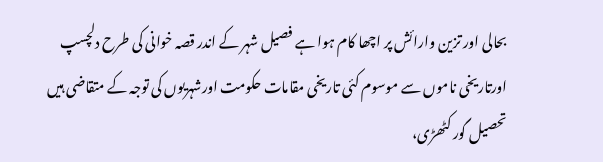بحالی اور تزین وارائش پر اچھا کام ہوا ہے فصیل شہر کے اندر قصہ خوانی کی طرح دلچسپ اورتاریخی ناموں سے موسوم کئی تاریخی مقامات حکومت اورشہریوں کی توجہ کے متقاضی ہیں تحصیل گور کٹھڑی،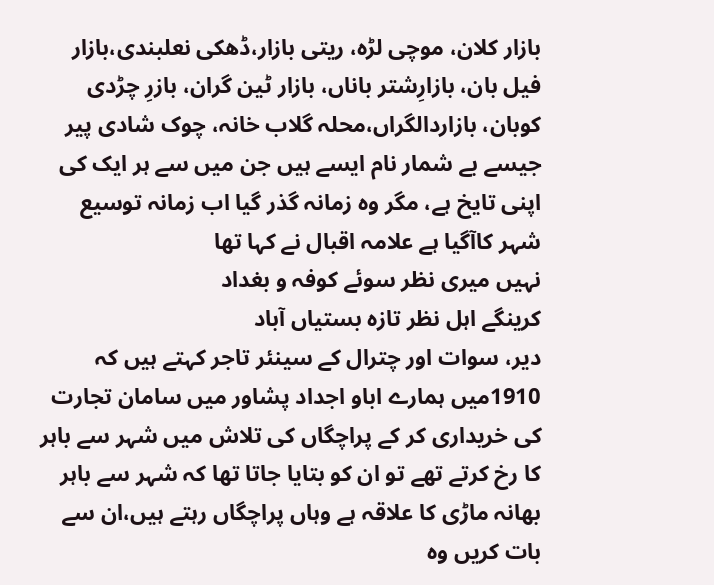بازار کلان، موچی لڑہ، ریتی بازار،ڈھکی نعلبندی،بازار فیل بان، بازارِشتر باناں، بازار ٹین گران، بازرِ چڑدی کوبان، بازاردالگراں،محلہ گلاب خانہ، چوک شادی پیر جیسے بے شمار نام ایسے ہیں جن میں سے ہر ایک کی اپنی تایخ ہے، مگر وہ زمانہ گذر گیا اب زمانہ توسیع شہر کاآگیا ہے علامہ اقبال نے کہا تھا
نہیں میری نظر سوئے کوفہ و بغداد
کرینگے اہل نظر تازہ بستیاں آباد
دیر، سوات اور چترال کے سینئر تاجر کہتے ہیں کہ 1910میں ہمارے اباو اجداد پشاور میں سامان تجارت کی خریداری کر کے پراچگاں کی تلاش میں شہر سے باہر کا رخ کرتے تھے تو ان کو بتایا جاتا تھا کہ شہر سے باہر بھانہ ماڑی کا علاقہ ہے وہاں پراچگاں رہتے ہیں،ان سے بات کریں وہ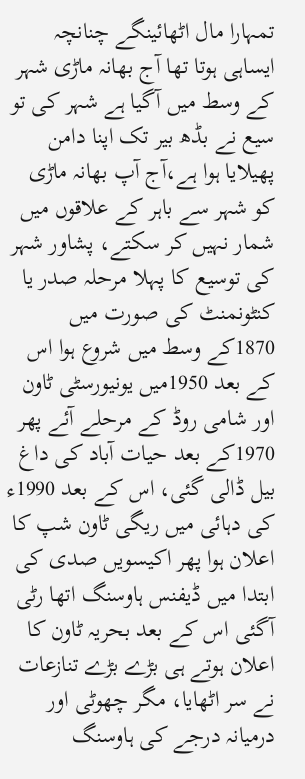تمہارا مال اٹھائینگے چنانچہ ایساہی ہوتا تھا آج بھانہ ماڑی شہر کے وسط میں آگیا ہے شہر کی تو سیع نے بڈھ بیر تک اپنا دامن پھیلایا ہوا ہے،آج آپ بھانہ ماڑی کو شہر سے باہر کے علاقوں میں شمار نہیں کر سکتے، پشاور شہر کی توسیع کا پہلا مرحلہ صدر یا کنٹونمنٹ کی صورت میں 1870کے وسط میں شروع ہوا اس کے بعد 1950میں یونیورسٹی ٹاون اور شامی روڈ کے مرحلے آئے پھر 1970کے بعد حیات آباد کی داغ بیل ڈالی گئی، اس کے بعد 1990ء کی دہائی میں ریگی ٹاون شپ کا اعلان ہوا پھر اکیسویں صدی کی ابتدا میں ڈیفنس ہاوسنگ اتھا رٹی آگئی اس کے بعد بحریہ ٹاون کا اعلان ہوتے ہی بڑے بڑے تنازعات نے سر اٹھایا، مگر چھوٹی اور درمیانہ درجے کی ہاوسنگ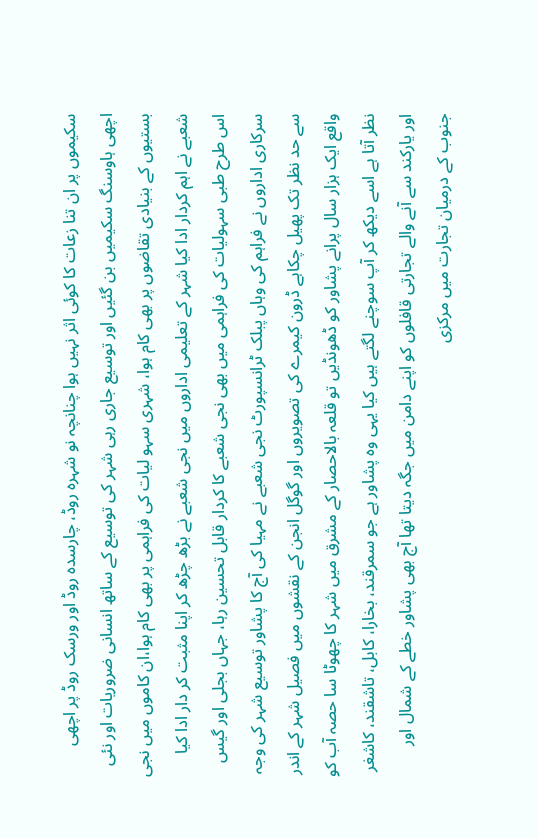سکیموں پر ان تنا زعات کا کوئی اثر نہیں ہوا چنانچہ نو شہرہ روڈ، چارسدہ روڈ اور ورسک روڈ پر اچھی اچھی ہاوسنگ سکیمیں بن گئیں اور توسیع جاری رہی شہر کی توسیع کے ساتھ انسانی ضروریات اور نئی بستیوں کے بنیادی تقاضوں پر بھی کام ہوا، شہری سہو لیات کی فراہمی پر بھی کام ہوا،ان کاموں میں نجی شعبے نے اہم کردار ادا کیا شہر کے تعلیمی اداروں میں نجی شعبے نے بڑھ چڑھ کر اپنا مثبت کر دار ادا کیا اس طرح طبی سہولیات کی فراہمی میں بھی نجی شعبے کا کردار قابل تحسین رہا، جہاں بجلی اور گیس سرکاری اداروں نے فراہم کی وہاں پبلک ٹرانسپورٹ نجی شعبے نے مہیا کی آج کا پشاور توسیع شہر کی وجہ سے حد نظر تک پھیل چکاہے ڈرون کیمرے کی تصویروں اور گوگل انجن کے نقشوں میں فصیل شہر کے اندر واقع ایک ہزار سال پرانے پشاور کو ڈھونڈیں تو قلعہ بالاحصار کے مشرق میں شہر کا چھوٹا سا حصہ آب کو نظر آتا ہے اسے دیکھ کر آپ سوچنے لگتے ہیں کیا یہی وہ پشاور ہے جو سمرقند، بخارا، کابل، تاشقند، کاشغر اور یارکند سے آنے والے تجارتی قافلوں کو اپنے دامن میں جگہ دیتا تھا آج بھی پشاور خطے کے شمال اور جنوب کے درمیان تجارت میں مرکزی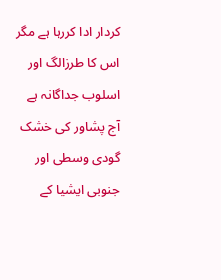کردار ادا کررہا ہے مگر اس کا طرزالگ اور اسلوب جداگانہ ہے آج پشاور کی خشک گودی وسطی اور جنوبی ایشیا کے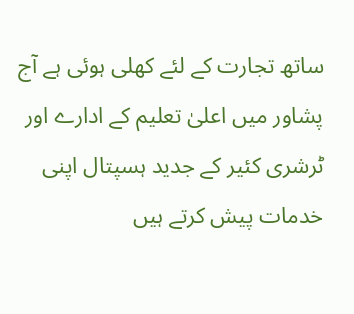ساتھ تجارت کے لئے کھلی ہوئی ہے آج پشاور میں اعلیٰ تعلیم کے ادارے اور ٹرشری کئیر کے جدید ہسپتال اپنی خدمات پیش کرتے ہیں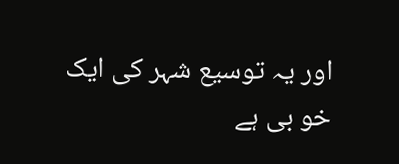اور یہ توسیع شہر کی ایک خو بی ہے